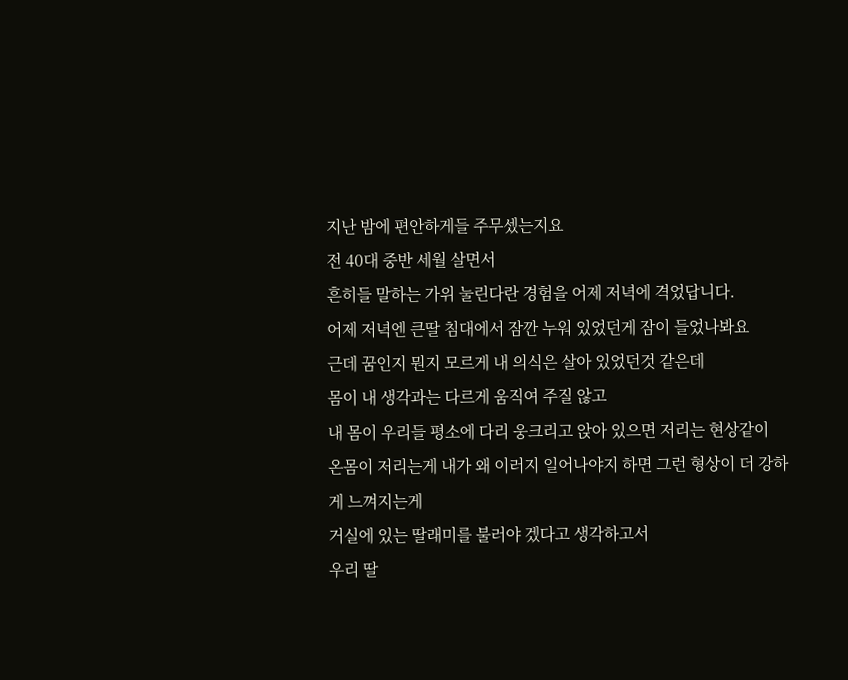지난 밤에 편안하게들 주무셌는지요
전 40대 중반 세월 살면서
흔히들 말하는 가위 눌린다란 경험을 어제 저녁에 격었답니다.
어제 저녁엔 큰딸 침대에서 잠깐 누워 있었던게 잠이 들었나봐요
근데 꿈인지 뭔지 모르게 내 의식은 살아 있었던것 같은데
몸이 내 생각과는 다르게 움직여 주질 않고
내 몸이 우리들 평소에 다리 웅크리고 앉아 있으면 저리는 현상같이
온몸이 저리는게 내가 왜 이러지 일어나야지 하면 그런 형상이 더 강하게 느껴지는게
거실에 있는 딸래미를 불러야 겠다고 생각하고서
우리 딸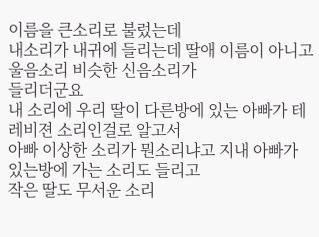이름을 큰소리로 불렀는데
내소리가 내귀에 들리는데 딸애 이름이 아니고 울음소리 비슷한 신음소리가
들리더군요
내 소리에 우리 딸이 다른방에 있는 아빠가 테레비젼 소리인걸로 알고서
아빠 이상한 소리가 뭔소리냐고 지내 아빠가 있는방에 가는 소리도 들리고
작은 딸도 무서운 소리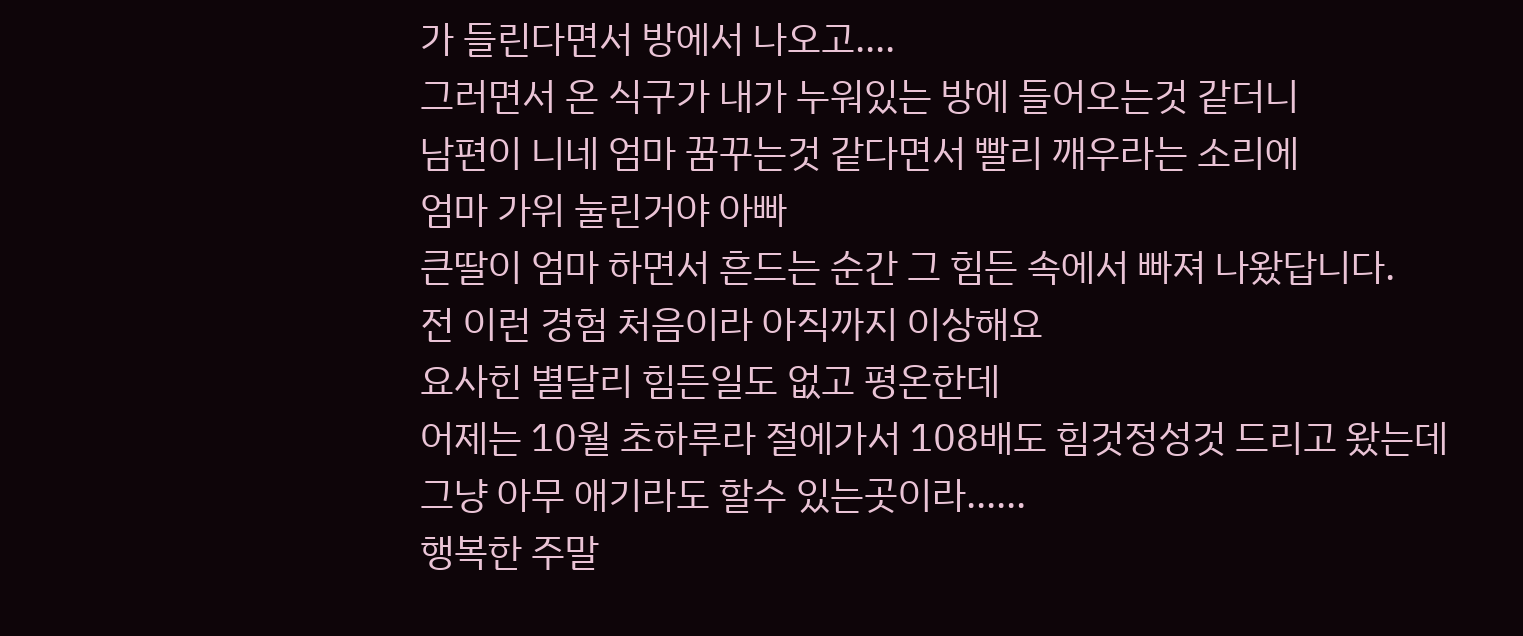가 들린다면서 방에서 나오고....
그러면서 온 식구가 내가 누워있는 방에 들어오는것 같더니
남편이 니네 엄마 꿈꾸는것 같다면서 빨리 깨우라는 소리에
엄마 가위 눌린거야 아빠
큰딸이 엄마 하면서 흔드는 순간 그 힘든 속에서 빠져 나왔답니다.
전 이런 경험 처음이라 아직까지 이상해요
요사힌 별달리 힘든일도 없고 평온한데
어제는 10월 초하루라 절에가서 108배도 힘것정성것 드리고 왔는데
그냥 아무 애기라도 할수 있는곳이라......
행복한 주말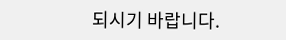되시기 바랍니다.